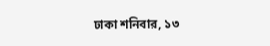ঢাকা শনিবার, ১৩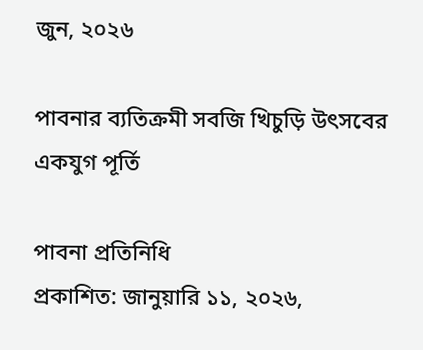জুন, ২০২৬

পাবনার ব্যতিক্রমী সবজি খিচুড়ি উৎসবের একযুগ পূর্তি

পাবনা প্রতিনিধি
প্রকাশিত: জানুয়ারি ১১, ২০২৬,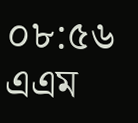০৮:৫৬ এএম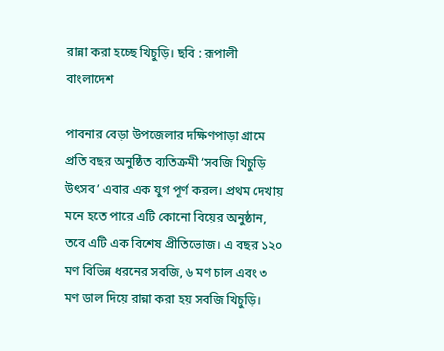রান্না করা হচ্ছে খিচুড়ি। ছবি : রূপালী বাংলাদেশ

পাবনার বেড়া উপজেলার দক্ষিণপাড়া গ্রামে প্রতি বছর অনুষ্ঠিত ব্যতিক্রমী ‘সবজি খিচুড়ি উৎসব’ এবার এক যুগ পূর্ণ করল। প্রথম দেখায় মনে হতে পারে এটি কোনো বিয়ের অনুষ্ঠান, তবে এটি এক বিশেষ প্রীতিভোজ। এ বছর ১২০ মণ বিভিন্ন ধরনের সবজি, ৬ মণ চাল এবং ৩ মণ ডাল দিয়ে রান্না করা হয় সবজি খিচুড়ি।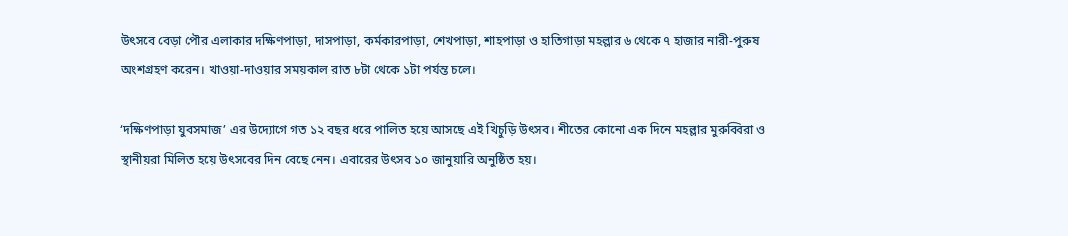উৎসবে বেড়া পৌর এলাকার দক্ষিণপাড়া, দাসপাড়া, কর্মকারপাড়া, শেখপাড়া, শাহপাড়া ও হাতিগাড়া মহল্লার ৬ থেকে ৭ হাজার নারী-পুরুষ অংশগ্রহণ করেন। খাওয়া-দাওয়ার সময়কাল রাত ৮টা থেকে ১টা পর্যন্ত চলে।

‘দক্ষিণপাড়া যুবসমাজ’ এর উদ্যোগে গত ১২ বছর ধরে পালিত হয়ে আসছে এই খিচুড়ি উৎসব। শীতের কোনো এক দিনে মহল্লার মুরুব্বিরা ও স্থানীয়রা মিলিত হয়ে উৎসবের দিন বেছে নেন। এবারের উৎসব ১০ জানুয়ারি অনুষ্ঠিত হয়।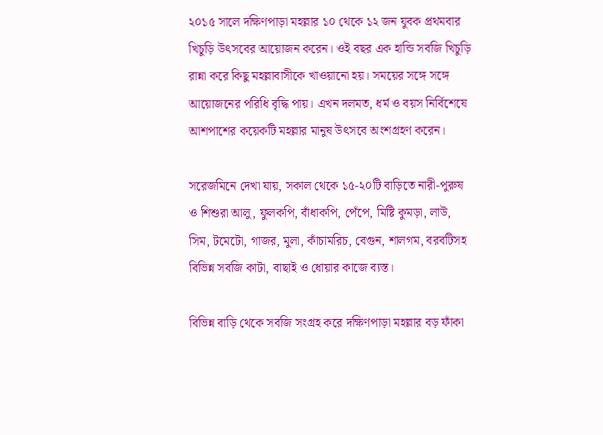২০১৫ সালে দক্ষিণপাড়া মহল্লার ১০ থেকে ১২ জন যুবক প্রথমবার খিচুড়ি উৎসবের আয়োজন করেন। ওই বছর এক হান্ডি সবজি খিচুড়ি রান্না করে কিছু মহল্লাবাসীকে খাওয়ানো হয়। সময়ের সঙ্গে সঙ্গে আয়োজনের পরিধি বৃদ্ধি পায়। এখন দলমত, ধর্ম ও বয়স নির্বিশেষে আশপাশের কয়েকটি মহল্লার মানুষ উৎসবে অংশগ্রহণ করেন।

সরেজমিনে দেখা যায়, সকাল থেকে ১৫-২০টি বাড়িতে নারী-পুরুষ ও শিশুরা আলু, ফুলকপি, বাঁধাকপি, পেঁপে, মিষ্টি কুমড়া, লাউ, সিম, টমেটো, গাজর, মুলা, কাঁচামরিচ, বেগুন, শালগম, বরবটিসহ বিভিন্ন সবজি কাটা, বাছাই ও ধোয়ার কাজে ব্যস্ত।

বিভিন্ন বাড়ি থেকে সবজি সংগ্রহ করে দক্ষিণপাড়া মহল্লার বড় ফাঁকা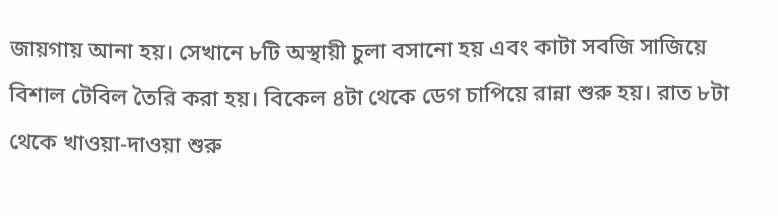জায়গায় আনা হয়। সেখানে ৮টি অস্থায়ী চুলা বসানো হয় এবং কাটা সবজি সাজিয়ে বিশাল টেবিল তৈরি করা হয়। বিকেল ৪টা থেকে ডেগ চাপিয়ে রান্না শুরু হয়। রাত ৮টা থেকে খাওয়া-দাওয়া শুরু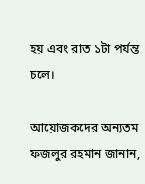হয় এবং রাত ১টা পর্যন্ত চলে।

আয়োজকদের অন্যতম ফজলুর রহমান জানান,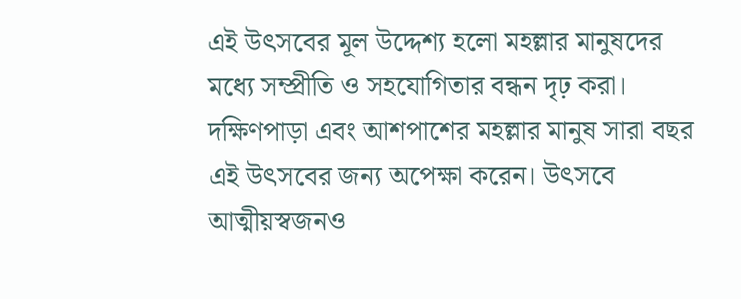এই উৎসবের মূল উদ্দেশ্য হলো মহল্লার মানুষদের মধ্যে সম্প্রীতি ও সহযোগিতার বন্ধন দৃঢ় করা। দক্ষিণপাড়া এবং আশপাশের মহল্লার মানুষ সারা বছর এই উৎসবের জন্য অপেক্ষা করেন। উৎসবে আত্মীয়স্বজনও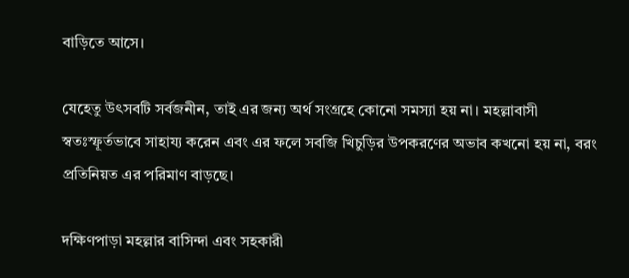বাড়িতে আসে।

যেহেতু উৎসবটি সর্বজনীন, তাই এর জন্য অর্থ সংগ্রহে কোনো সমস্যা হয় না। মহল্লাবাসী স্বতঃস্ফূর্তভাবে সাহায্য করেন এবং এর ফলে সবজি খিচুড়ির উপকরণের অভাব কখনো হয় না, বরং প্রতিনিয়ত এর পরিমাণ বাড়ছে।

দক্ষিণপাড়া মহল্লার বাসিন্দা এবং সহকারী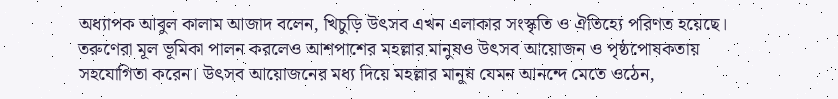অধ্যাপক আবুল কালাম আজাদ বলেন, খিচুড়ি উৎসব এখন এলাকার সংস্কৃতি ও ঐতিহ্যে পরিণত হয়েছে। তরুণেরা মূল ভূমিকা পালন করলেও আশপাশের মহল্লার মানুষও উৎসব আয়োজন ও পৃষ্ঠপোষকতায় সহযোগিতা করেন। উৎসব আয়োজনের মধ্য দিয়ে মহল্লার মানুষ যেমন আনন্দে মেতে ওঠেন,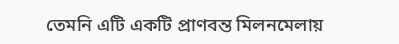তেমনি এটি একটি প্রাণবন্ত মিলনমেলায়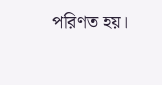পরিণত হয়।